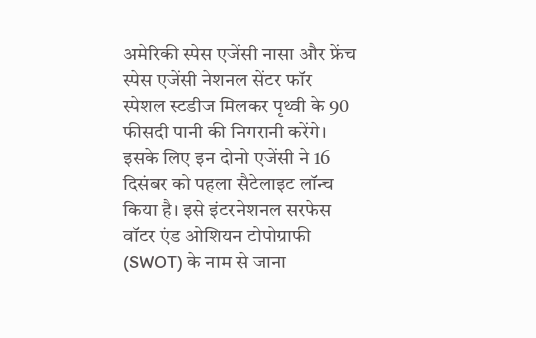अमेरिकी स्पेस एजेंसी नासा और फ्रेंच स्पेस एजेंसी नेशनल सेंटर फॉर स्पेशल स्टडीज मिलकर पृथ्वी के 90 फीसदी पानी की निगरानी करेंगे। इसके लिए इन दोनो एजेंसी ने 16 दिसंबर को पहला सैटेलाइट लॉन्च किया है। इसे इंटरनेशनल सरफेस वॉटर एंड ओशियन टोपोग्राफी (SWOT) के नाम से जाना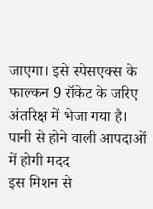जाएगा। इसे स्पेसएक्स के फाल्कन 9 रॉकेट के जरिए अंतरिक्ष में भेजा गया है।
पानी से होने वाली आपदाओं में होगी मदद
इस मिशन से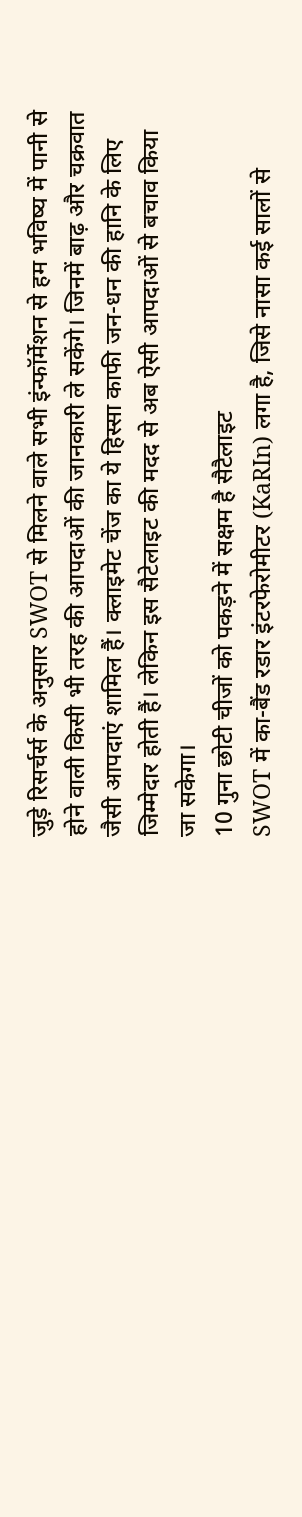जुड़े रिसर्चर्स के अनुसार SWOT से मिलने वाले सभी इंन्फॉर्मेशन से हम भविष्य में पानी से होने वाली किसी भी तरह की आपदाओं की जानकारी ले सकेंगे। जिनमें बाढ़ और चक्रवात जैसी आपदाएं शामिल हैं। क्लाइमेट चेंज का ये हिस्सा काफी जन-धन की हानि के लिए जिम्मेदार होती हैं। लेकिन इस सैटेलाइट की मदद से अब ऐसी आपदाओं से बचाव किया जा सकेगा।
10 गुना छोटी चीजों को पकड़ने में सक्षम है सैटैलाइट
SWOT में का-बैंड रडार इंटरफेरोमीटर (KaRIn) लगा है, जिसे नासा कई सालों से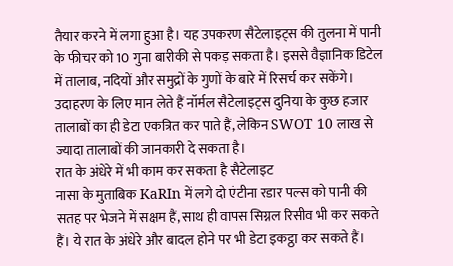तैयार करने में लगा हुआ है। यह उपकरण सैटेलाइट्स की तुलना में पानी के फीचर को 10 गुना बारीकी से पकड़ सकता है। इससे वैज्ञानिक डिटेल में तालाब, नदियों और समुद्रों के गुणों के बारे में रिसर्च कर सकेंगे। उदाहरण के लिए मान लेते हैं नॉर्मल सैटेलाइट्स दुनिया के कुछ हजार तालाबों का ही डेटा एकत्रित कर पाते हैं, लेकिन SWOT 10 लाख से ज्यादा तालाबों की जानकारी दे सकता है।
रात के अंधेरे में भी काम कर सकता है सैटेलाइट
नासा के मुताबिक KaRIn में लगे दो एंटीना रडार पल्स को पानी की सतह पर भेजने में सक्षम हैं, साथ ही वापस सिग्नल रिसीव भी कर सकते हैं। ये रात के अंधेरे और बादल होने पर भी डेटा इकट्ठा कर सकते हैं।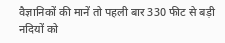वैज्ञानिकों की मानें तो पहली बार 330 फीट से बड़ी नदियों को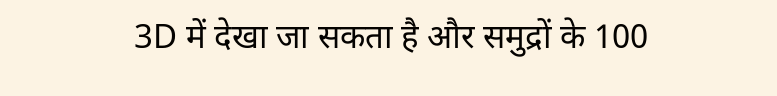3D में देखा जा सकता है और समुद्रों के 100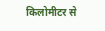किलोमीटर से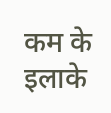कम के इलाके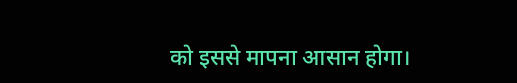को इससे मापना आसान होगा।